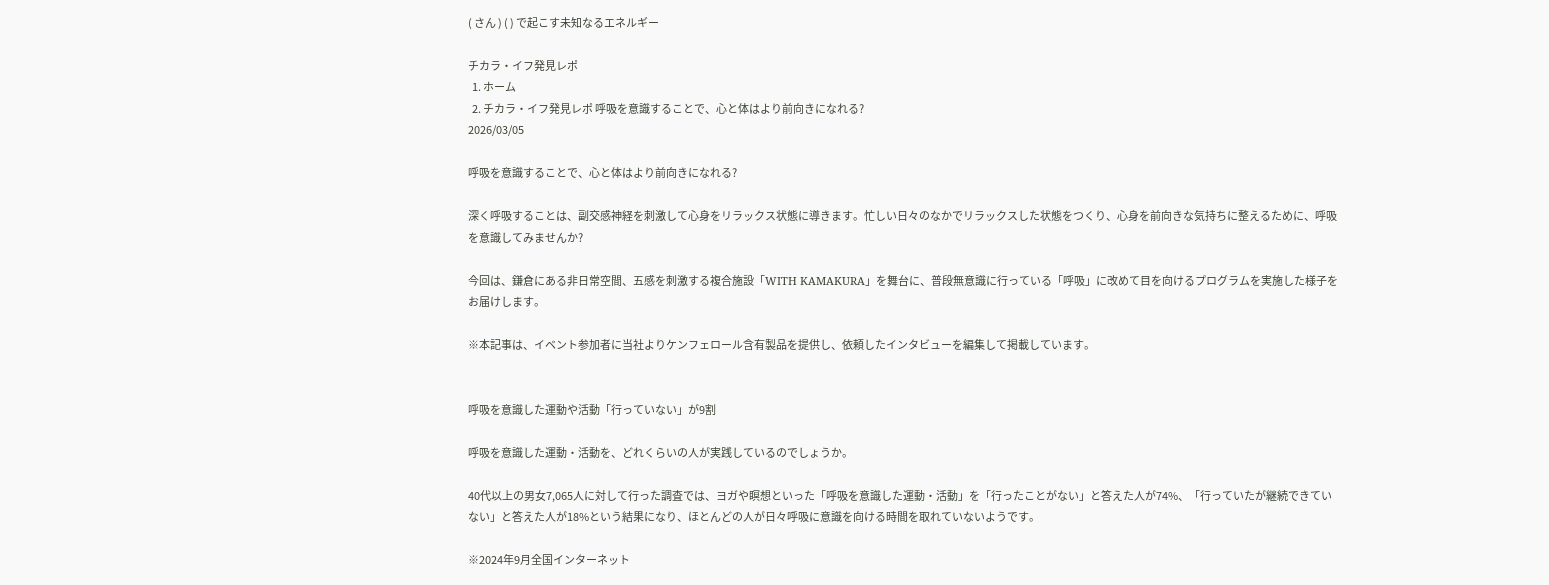( さん ) ( ) で起こす未知なるエネルギー

チカラ・イフ発見レポ
  1. ホーム
  2. チカラ・イフ発見レポ 呼吸を意識することで、心と体はより前向きになれる?
2026/03/05

呼吸を意識することで、心と体はより前向きになれる?

深く呼吸することは、副交感神経を刺激して心身をリラックス状態に導きます。忙しい日々のなかでリラックスした状態をつくり、心身を前向きな気持ちに整えるために、呼吸を意識してみませんか?

今回は、鎌倉にある非日常空間、五感を刺激する複合施設「WITH KAMAKURA」を舞台に、普段無意識に行っている「呼吸」に改めて目を向けるプログラムを実施した様子をお届けします。

※本記事は、イベント参加者に当社よりケンフェロール含有製品を提供し、依頼したインタビューを編集して掲載しています。


呼吸を意識した運動や活動「行っていない」が9割

呼吸を意識した運動・活動を、どれくらいの人が実践しているのでしょうか。

40代以上の男女7,065人に対して行った調査では、ヨガや瞑想といった「呼吸を意識した運動・活動」を「行ったことがない」と答えた人が74%、「行っていたが継続できていない」と答えた人が18%という結果になり、ほとんどの人が日々呼吸に意識を向ける時間を取れていないようです。

※2024年9月全国インターネット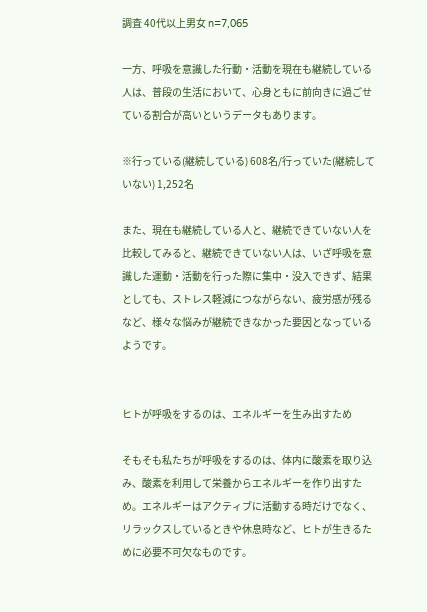調査 40代以上男女 n=7,065

一方、呼吸を意識した行動・活動を現在も継続している人は、普段の生活において、心身ともに前向きに過ごせている割合が高いというデータもあります。

※行っている(継続している) 608名/行っていた(継続していない) 1,252名

また、現在も継続している人と、継続できていない人を比較してみると、継続できていない人は、いざ呼吸を意識した運動・活動を行った際に集中・没入できず、結果としても、ストレス軽減につながらない、疲労感が残るなど、様々な悩みが継続できなかった要因となっているようです。


ヒトが呼吸をするのは、エネルギーを生み出すため

そもそも私たちが呼吸をするのは、体内に酸素を取り込み、酸素を利用して栄養からエネルギーを作り出すため。エネルギーはアクティブに活動する時だけでなく、リラックスしているときや休息時など、ヒトが生きるために必要不可欠なものです。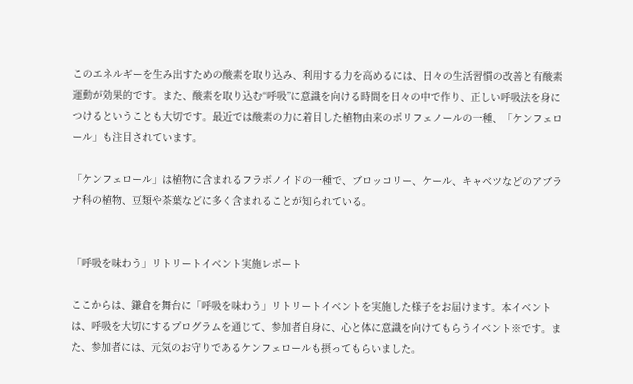このエネルギーを生み出すための酸素を取り込み、利用する力を高めるには、日々の生活習慣の改善と有酸素運動が効果的です。また、酸素を取り込む“呼吸”に意識を向ける時間を日々の中で作り、正しい呼吸法を身につけるということも大切です。最近では酸素の力に着目した植物由来のポリフェノールの一種、「ケンフェロール」も注目されています。

「ケンフェロール」は植物に含まれるフラボノイドの一種で、ブロッコリー、ケール、キャベツなどのアブラナ科の植物、豆類や茶葉などに多く含まれることが知られている。


「呼吸を味わう」リトリートイベント実施レポート

ここからは、鎌倉を舞台に「呼吸を味わう」リトリートイベントを実施した様子をお届けます。本イベントは、呼吸を大切にするプログラムを通じて、参加者自身に、心と体に意識を向けてもらうイベント※です。また、参加者には、元気のお守りであるケンフェロールも摂ってもらいました。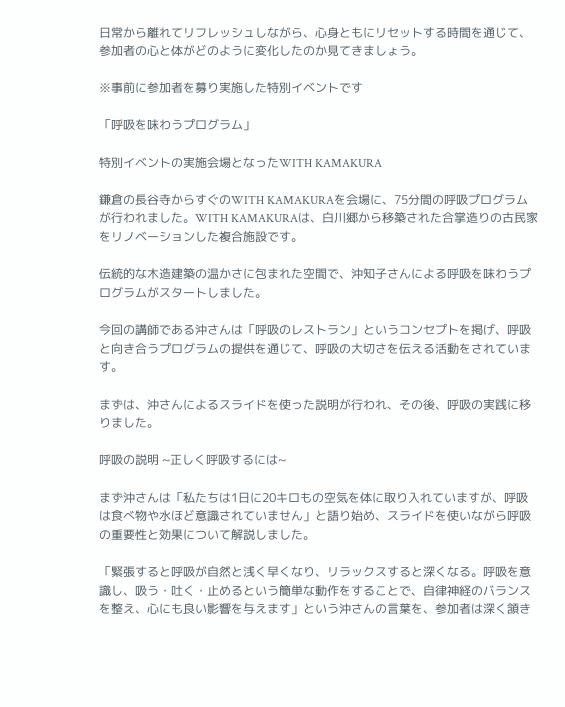日常から離れてリフレッシュしながら、心身ともにリセットする時間を通じて、参加者の心と体がどのように変化したのか見てきましょう。

※事前に参加者を募り実施した特別イベントです

「呼吸を味わうプログラム」

特別イベントの実施会場となったWITH KAMAKURA

鎌倉の長谷寺からすぐのWITH KAMAKURAを会場に、75分間の呼吸プログラムが行われました。WITH KAMAKURAは、白川郷から移築された合掌造りの古⺠家をリノベーションした複合施設です。

伝統的な木造建築の温かさに包まれた空間で、沖知子さんによる呼吸を味わうプログラムがスタートしました。

今回の講師である沖さんは「呼吸のレストラン」というコンセプトを掲げ、呼吸と向き合うプログラムの提供を通じて、呼吸の大切さを伝える活動をされています。

まずは、沖さんによるスライドを使った説明が行われ、その後、呼吸の実践に移りました。

呼吸の説明 ~正しく呼吸するには~

まず沖さんは「私たちは1日に20キロもの空気を体に取り入れていますが、呼吸は食べ物や水ほど意識されていません」と語り始め、スライドを使いながら呼吸の重要性と効果について解説しました。

「緊張すると呼吸が自然と浅く早くなり、リラックスすると深くなる。呼吸を意識し、吸う・吐く・止めるという簡単な動作をすることで、自律神経のバランスを整え、心にも良い影響を与えます」という沖さんの言葉を、参加者は深く頷き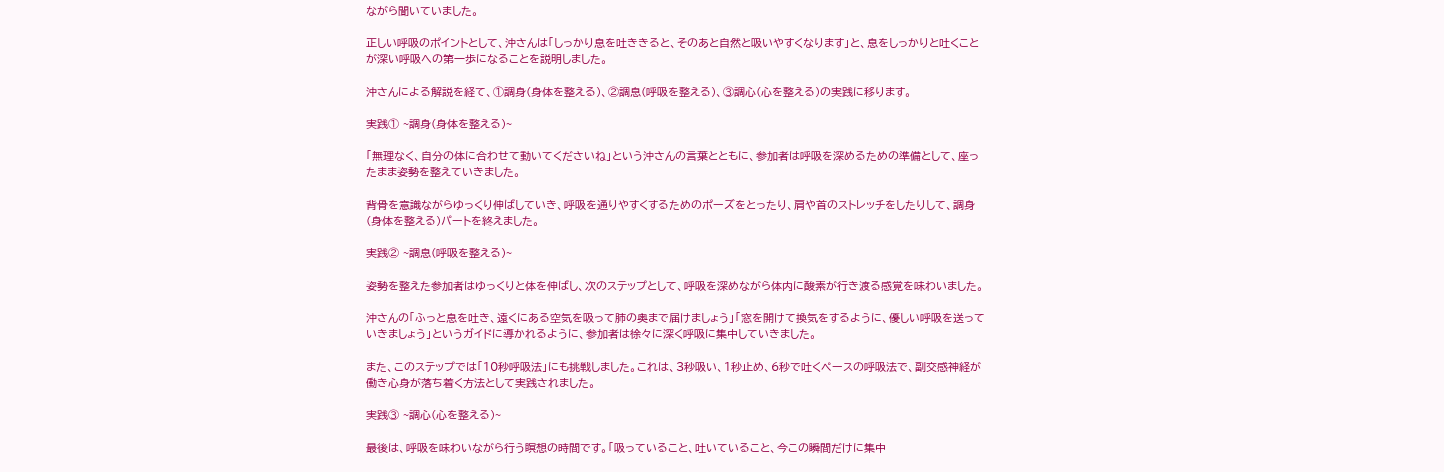ながら聞いていました。

正しい呼吸のポイントとして、沖さんは「しっかり息を吐ききると、そのあと自然と吸いやすくなります」と、息をしっかりと吐くことが深い呼吸への第一歩になることを説明しました。

沖さんによる解説を経て、①調身(身体を整える)、②調息(呼吸を整える)、③調心(心を整える)の実践に移ります。

実践① ~調身(身体を整える)~

「無理なく、自分の体に合わせて動いてくださいね」という沖さんの言葉とともに、参加者は呼吸を深めるための準備として、座ったまま姿勢を整えていきました。

背骨を意識ながらゆっくり伸ばしていき、呼吸を通りやすくするためのポーズをとったり、肩や首のストレッチをしたりして、調身(身体を整える)パートを終えました。

実践② ~調息(呼吸を整える)~

姿勢を整えた参加者はゆっくりと体を伸ばし、次のステップとして、呼吸を深めながら体内に酸素が行き渡る感覚を味わいました。

沖さんの「ふっと息を吐き、遠くにある空気を吸って肺の奥まで届けましょう」「窓を開けて換気をするように、優しい呼吸を送っていきましょう」というガイドに導かれるように、参加者は徐々に深く呼吸に集中していきました。

また、このステップでは「10秒呼吸法」にも挑戦しました。これは、3秒吸い、1秒止め、6秒で吐くペースの呼吸法で、副交感神経が働き心身が落ち着く方法として実践されました。

実践③ ~調心(心を整える)~

最後は、呼吸を味わいながら行う瞑想の時間です。「吸っていること、吐いていること、今この瞬間だけに集中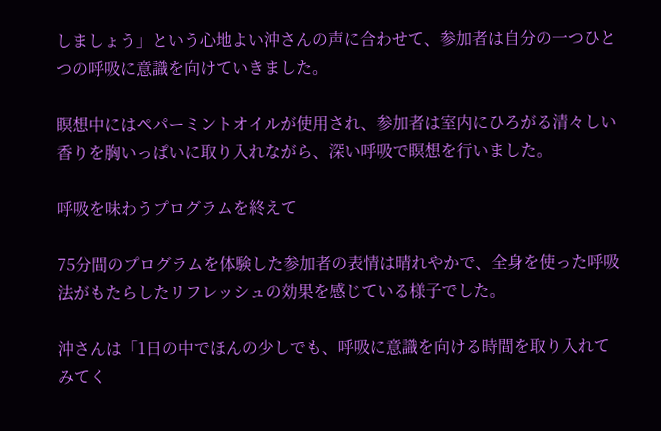しましょう」という心地よい沖さんの声に合わせて、参加者は自分の一つひとつの呼吸に意識を向けていきました。

瞑想中にはペパーミントオイルが使用され、参加者は室内にひろがる清々しい香りを胸いっぱいに取り入れながら、深い呼吸で瞑想を行いました。

呼吸を味わうプログラムを終えて

75分間のプログラムを体験した参加者の表情は晴れやかで、全身を使った呼吸法がもたらしたリフレッシュの効果を感じている様子でした。

沖さんは「1日の中でほんの少しでも、呼吸に意識を向ける時間を取り入れてみてく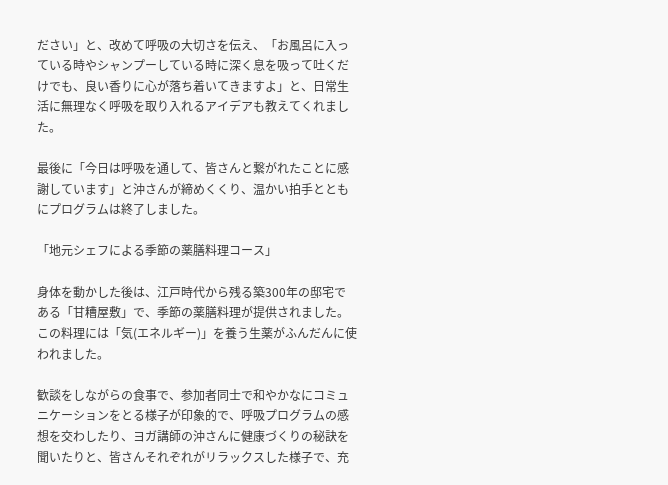ださい」と、改めて呼吸の大切さを伝え、「お風呂に入っている時やシャンプーしている時に深く息を吸って吐くだけでも、良い香りに心が落ち着いてきますよ」と、日常生活に無理なく呼吸を取り入れるアイデアも教えてくれました。

最後に「今日は呼吸を通して、皆さんと繋がれたことに感謝しています」と沖さんが締めくくり、温かい拍手とともにプログラムは終了しました。

「地元シェフによる季節の薬膳料理コース」

身体を動かした後は、江戸時代から残る築300年の邸宅である「甘糟屋敷」で、季節の薬膳料理が提供されました。この料理には「気(エネルギー)」を養う生薬がふんだんに使われました。

歓談をしながらの食事で、参加者同士で和やかなにコミュニケーションをとる様子が印象的で、呼吸プログラムの感想を交わしたり、ヨガ講師の沖さんに健康づくりの秘訣を聞いたりと、皆さんそれぞれがリラックスした様子で、充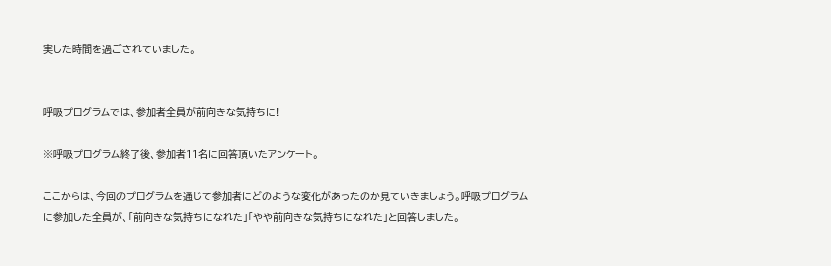実した時間を過ごされていました。


呼吸プログラムでは、参加者全員が前向きな気持ちに!

※呼吸プログラム終了後、参加者11名に回答頂いたアンケート。

ここからは、今回のプログラムを通じて参加者にどのような変化があったのか見ていきましょう。呼吸プログラムに参加した全員が、「前向きな気持ちになれた」「やや前向きな気持ちになれた」と回答しました。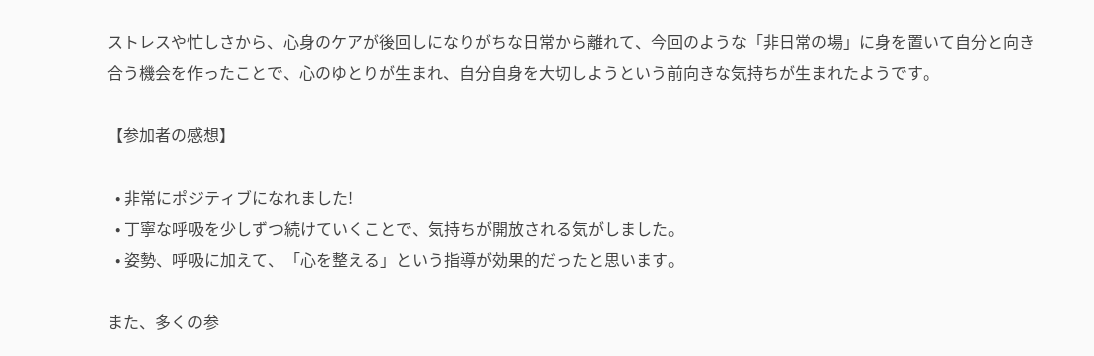ストレスや忙しさから、心身のケアが後回しになりがちな日常から離れて、今回のような「非日常の場」に身を置いて自分と向き合う機会を作ったことで、心のゆとりが生まれ、自分自身を大切しようという前向きな気持ちが生まれたようです。

【参加者の感想】

  • 非常にポジティブになれました!
  • 丁寧な呼吸を少しずつ続けていくことで、気持ちが開放される気がしました。
  • 姿勢、呼吸に加えて、「心を整える」という指導が効果的だったと思います。

また、多くの参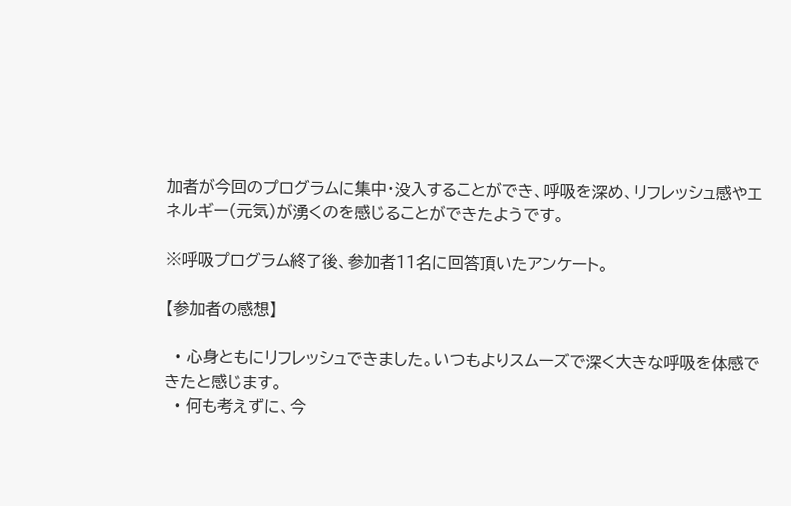加者が今回のプログラムに集中・没入することができ、呼吸を深め、リフレッシュ感やエネルギー(元気)が湧くのを感じることができたようです。

※呼吸プログラム終了後、参加者11名に回答頂いたアンケート。

【参加者の感想】

  • 心身ともにリフレッシュできました。いつもよりスムーズで深く大きな呼吸を体感できたと感じます。
  • 何も考えずに、今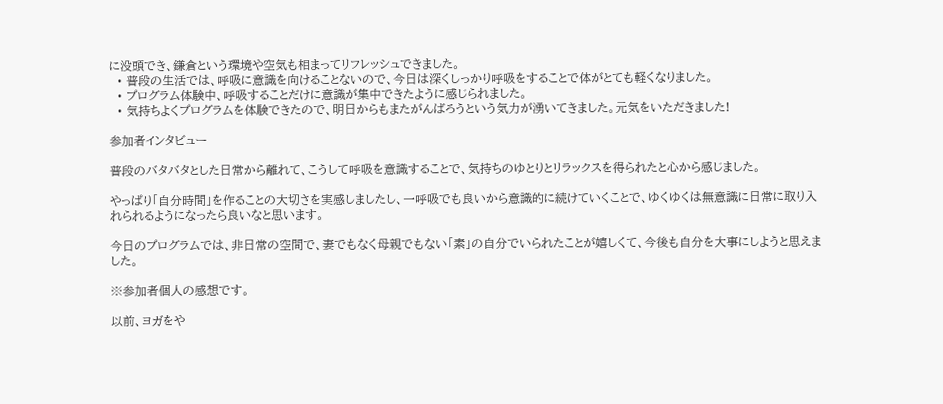に没頭でき、鎌倉という環境や空気も相まってリフレッシュできました。
  • 普段の生活では、呼吸に意識を向けることないので、今日は深くしっかり呼吸をすることで体がとても軽くなりました。
  • プログラム体験中、呼吸することだけに意識が集中できたように感じられました。
  • 気持ちよくプログラムを体験できたので、明日からもまたがんばろうという気力が湧いてきました。元気をいただきました!

参加者インタビュー

普段のバタバタとした日常から離れて、こうして呼吸を意識することで、気持ちのゆとりとリラックスを得られたと心から感じました。

やっぱり「自分時間」を作ることの大切さを実感しましたし、一呼吸でも良いから意識的に続けていくことで、ゆくゆくは無意識に日常に取り入れられるようになったら良いなと思います。

今日のプログラムでは、非日常の空間で、妻でもなく母親でもない「素」の自分でいられたことが嬉しくて、今後も自分を大事にしようと思えました。

※参加者個人の感想です。

以前、ヨガをや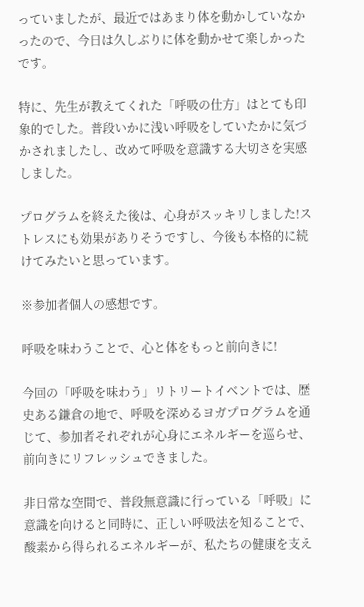っていましたが、最近ではあまり体を動かしていなかったので、今日は久しぶりに体を動かせて楽しかったです。

特に、先生が教えてくれた「呼吸の仕方」はとても印象的でした。普段いかに浅い呼吸をしていたかに気づかされましたし、改めて呼吸を意識する大切さを実感しました。

プログラムを終えた後は、心身がスッキリしました!ストレスにも効果がありそうですし、今後も本格的に続けてみたいと思っています。

※参加者個人の感想です。

呼吸を味わうことで、心と体をもっと前向きに!

今回の「呼吸を味わう」リトリートイベントでは、歴史ある鎌倉の地で、呼吸を深めるヨガプログラムを通じて、参加者それぞれが心身にエネルギーを巡らせ、前向きにリフレッシュできました。

非日常な空間で、普段無意識に行っている「呼吸」に意識を向けると同時に、正しい呼吸法を知ることで、酸素から得られるエネルギーが、私たちの健康を支え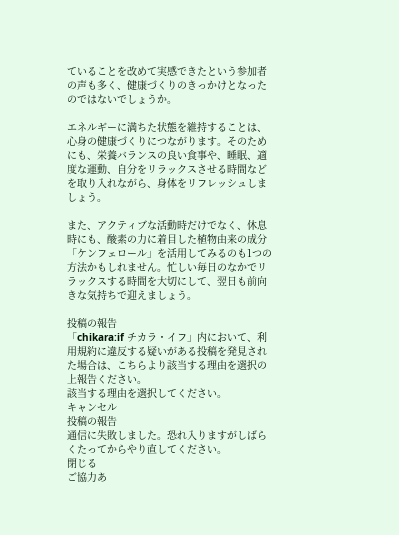ていることを改めて実感できたという参加者の声も多く、健康づくりのきっかけとなったのではないでしょうか。

エネルギーに満ちた状態を維持することは、心身の健康づくりにつながります。そのためにも、栄養バランスの良い食事や、睡眠、適度な運動、自分をリラックスさせる時間などを取り入れながら、身体をリフレッシュしましょう。

また、アクティブな活動時だけでなく、休息時にも、酸素の力に着目した植物由来の成分「ケンフェロール」を活用してみるのも1つの方法かもしれません。忙しい毎日のなかでリラックスする時間を大切にして、翌日も前向きな気持ちで迎えましょう。

投稿の報告
「chikara:if チカラ・イフ」内において、利用規約に違反する疑いがある投稿を発見された場合は、こちらより該当する理由を選択の上報告ください。
該当する理由を選択してください。
キャンセル
投稿の報告
通信に失敗しました。恐れ入りますがしばらくたってからやり直してください。
閉じる
ご協力あ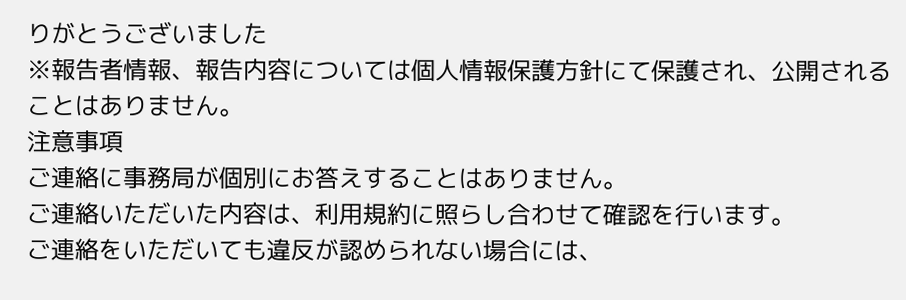りがとうございました
※報告者情報、報告内容については個人情報保護方針にて保護され、公開されることはありません。
注意事項
ご連絡に事務局が個別にお答えすることはありません。
ご連絡いただいた内容は、利用規約に照らし合わせて確認を行います。
ご連絡をいただいても違反が認められない場合には、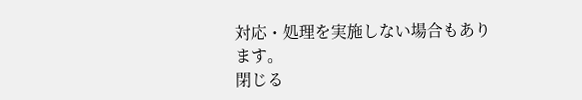対応・処理を実施しない場合もあります。
閉じる